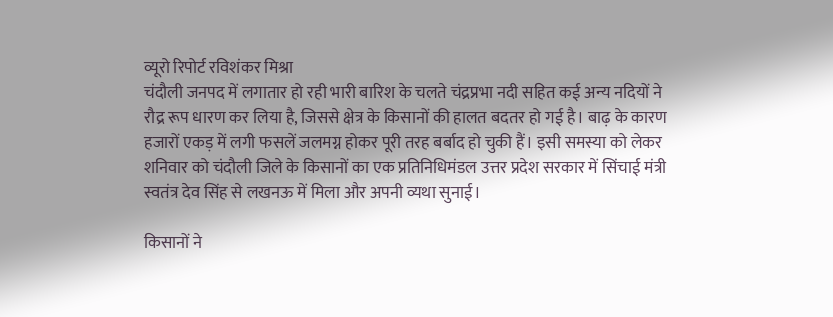व्यूरो रिपोर्ट रविशंकर मिश्रा
चंदौली जनपद में लगातार हो रही भारी बारिश के चलते चंद्रप्रभा नदी सहित कई अन्य नदियों ने रौद्र रूप धारण कर लिया है, जिससे क्षेत्र के किसानों की हालत बदतर हो गई है। बाढ़ के कारण हजारों एकड़ में लगी फसलें जलमग्न होकर पूरी तरह बर्बाद हो चुकी हैं। इसी समस्या को लेकर शनिवार को चंदौली जिले के किसानों का एक प्रतिनिधिमंडल उत्तर प्रदेश सरकार में सिंचाई मंत्री स्वतंत्र देव सिंह से लखनऊ में मिला और अपनी व्यथा सुनाई।

किसानों ने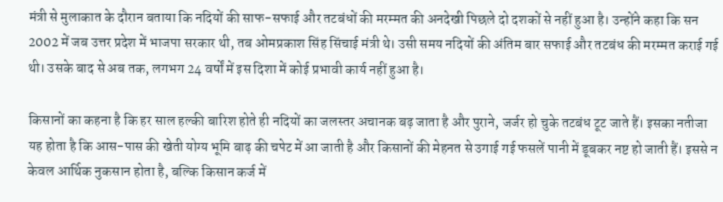मंत्री से मुलाकात के दौरान बताया कि नदियों की साफ-सफाई और तटबंधों की मरम्मत की अनदेखी पिछले दो दशकों से नहीं हुआ है। उन्होंने कहा कि सन 2002 में जब उत्तर प्रदेश में भाजपा सरकार थी, तब ओमप्रकाश सिंह सिंचाई मंत्री थे। उसी समय नदियों की अंतिम बार सफाई और तटबंध की मरम्मत कराई गई थी। उसके बाद से अब तक, लगभग 24 वर्षों में इस दिशा में कोई प्रभावी कार्य नहीं हुआ है।

किसानों का कहना है कि हर साल हल्की बारिश होते ही नदियों का जलस्तर अचानक बढ़ जाता है और पुराने, जर्जर हो चुके तटबंध टूट जाते हैं। इसका नतीजा यह होता है कि आस-पास की खेती योग्य भूमि बाढ़ की चपेट में आ जाती है और किसानों की मेहनत से उगाई गई फसलें पानी में डूबकर नष्ट हो जाती हैं। इससे न केवल आर्थिक नुकसान होता है, बल्कि किसान कर्ज में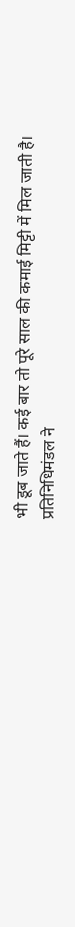भी डूब जाते हैं। कई बार तो पूरे साल की कमाई मिट्टी में मिल जाती है।
प्रतिनिधिमंडल ने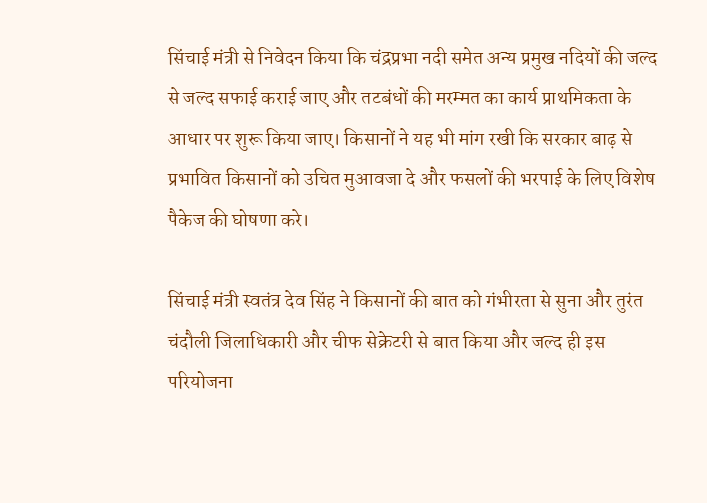सिंचाई मंत्री से निवेदन किया कि चंद्रप्रभा नदी समेत अन्य प्रमुख नदियों की जल्द से जल्द सफाई कराई जाए और तटबंधों की मरम्मत का कार्य प्राथमिकता के आधार पर शुरू किया जाए। किसानों ने यह भी मांग रखी कि सरकार बाढ़ से प्रभावित किसानों को उचित मुआवजा दे और फसलों की भरपाई के लिए विशेष पैकेज की घोषणा करे।

सिंचाई मंत्री स्वतंत्र देव सिंह ने किसानों की बात को गंभीरता से सुना और तुरंत चंदौली जिलाधिकारी और चीफ सेक्रेटरी से बात किया और जल्द ही इस परियोजना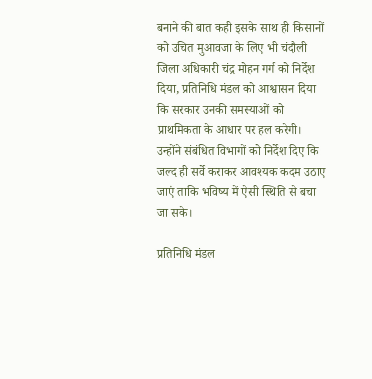बनाने की बात कही इसके साथ ही किसानों को उचित मुआवजा के लिए भी चंदौली जिला अधिकारी चंद्र मोहन गर्ग को निर्देश दिया, प्रतिनिधि मंडल को आश्वासन दिया कि सरकार उनकी समस्याओं को प्राथमिकता के आधार पर हल करेगी। उन्होंने संबंधित विभागों को निर्देश दिए कि जल्द ही सर्वे कराकर आवश्यक कदम उठाए जाएं ताकि भविष्य में ऐसी स्थिति से बचा जा सके।

प्रतिनिधि मंडल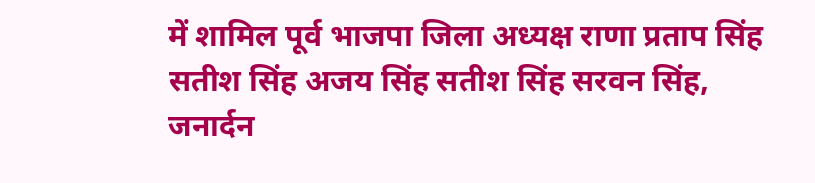में शामिल पूर्व भाजपा जिला अध्यक्ष राणा प्रताप सिंह सतीश सिंह अजय सिंह सतीश सिंह सरवन सिंह, जनार्दन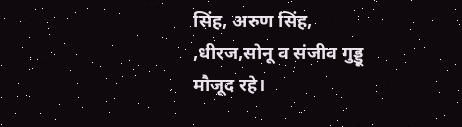सिंह, अरुण सिंह, ,धीरज,सोनू व संजीव गुड्डू मौजूद रहे।